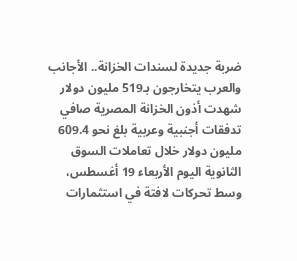ضربة جديدة لسندات الخزانة.. الأجانب والعرب يتخارجون بـ519 مليون دولار
شهدت أذون الخزانة المصرية صافي تدفقات أجنبية وعربية بلغ نحو 609.4 مليون دولار خلال تعاملات السوق الثانوية اليوم الأربعاء 19 أغسطس، وسط تحركات لافتة في استثمارات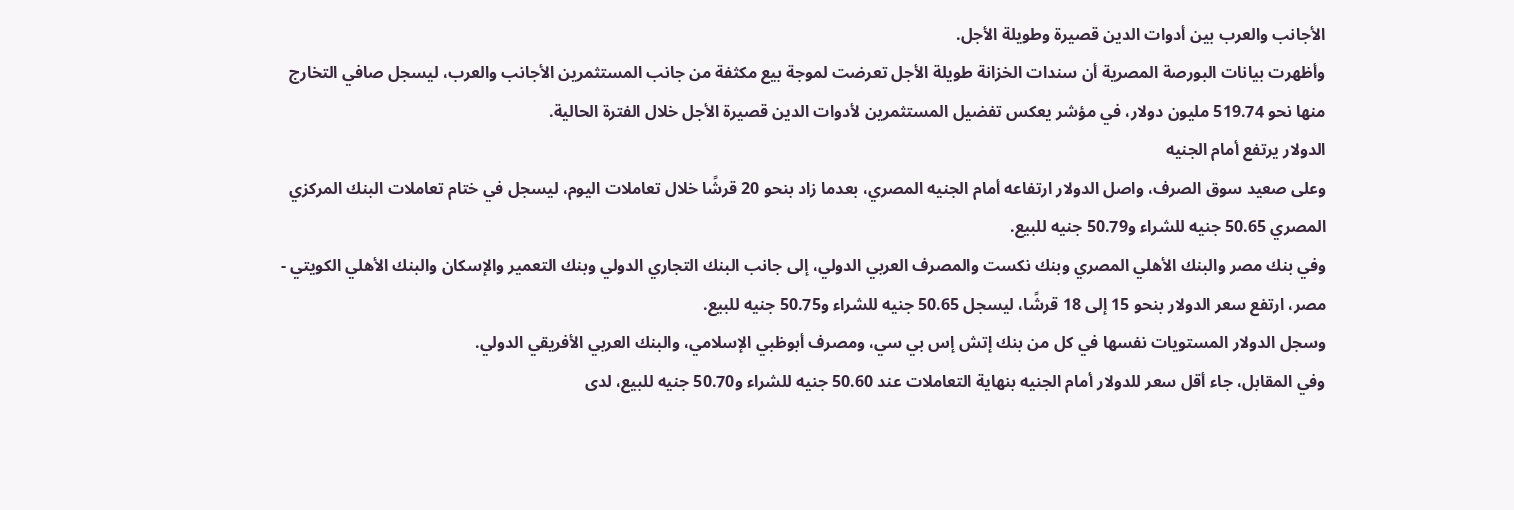الأجانب والعرب بين أدوات الدين قصيرة وطويلة الأجل.
وأظهرت بيانات البورصة المصرية أن سندات الخزانة طويلة الأجل تعرضت لموجة بيع مكثفة من جانب المستثمرين الأجانب والعرب، ليسجل صافي التخارج منها نحو 519.74 مليون دولار، في مؤشر يعكس تفضيل المستثمرين لأدوات الدين قصيرة الأجل خلال الفترة الحالية.
الدولار يرتفع أمام الجنيه
وعلى صعيد سوق الصرف، واصل الدولار ارتفاعه أمام الجنيه المصري، بعدما زاد بنحو 20 قرشًا خلال تعاملات اليوم، ليسجل في ختام تعاملات البنك المركزي المصري 50.65 جنيه للشراء و50.79 جنيه للبيع.
وفي بنك مصر والبنك الأهلي المصري وبنك نكست والمصرف العربي الدولي، إلى جانب البنك التجاري الدولي وبنك التعمير والإسكان والبنك الأهلي الكويتي - مصر، ارتفع سعر الدولار بنحو 15 إلى 18 قرشًا، ليسجل 50.65 جنيه للشراء و50.75 جنيه للبيع.
وسجل الدولار المستويات نفسها في كل من بنك إتش إس بي سي، ومصرف أبوظبي الإسلامي، والبنك العربي الأفريقي الدولي.
وفي المقابل، جاء أقل سعر للدولار أمام الجنيه بنهاية التعاملات عند 50.60 جنيه للشراء و50.70 جنيه للبيع، لدى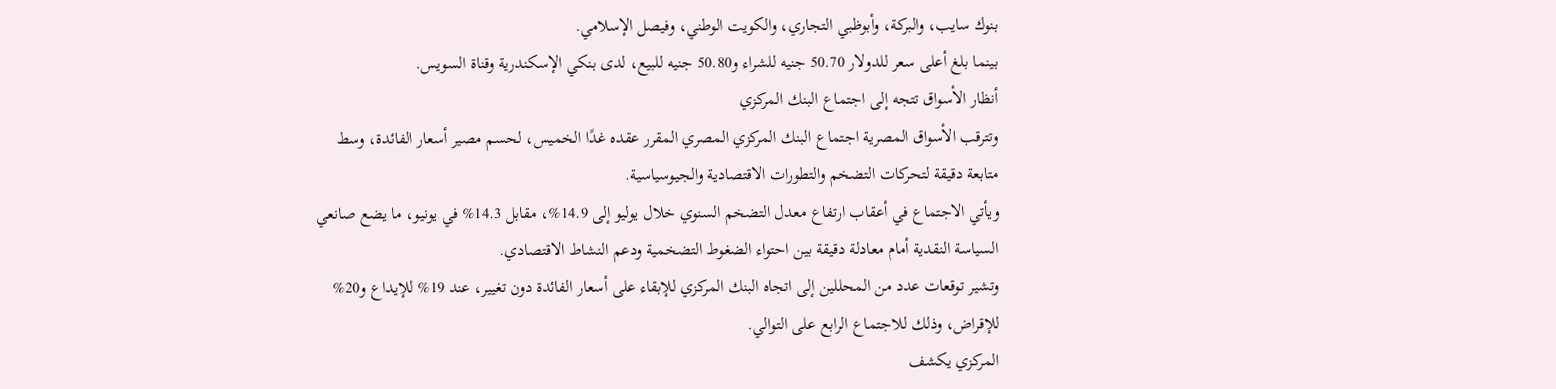بنوك سايب، والبركة، وأبوظبي التجاري، والكويت الوطني، وفيصل الإسلامي.
بينما بلغ أعلى سعر للدولار 50.70 جنيه للشراء و50.80 جنيه للبيع، لدى بنكي الإسكندرية وقناة السويس.
أنظار الأسواق تتجه إلى اجتماع البنك المركزي
وتترقب الأسواق المصرية اجتماع البنك المركزي المصري المقرر عقده غدًا الخميس، لحسم مصير أسعار الفائدة، وسط متابعة دقيقة لتحركات التضخم والتطورات الاقتصادية والجيوسياسية.
ويأتي الاجتماع في أعقاب ارتفاع معدل التضخم السنوي خلال يوليو إلى 14.9%، مقابل 14.3% في يونيو، ما يضع صانعي السياسة النقدية أمام معادلة دقيقة بين احتواء الضغوط التضخمية ودعم النشاط الاقتصادي.
وتشير توقعات عدد من المحللين إلى اتجاه البنك المركزي للإبقاء على أسعار الفائدة دون تغيير، عند 19% للإيداع و20% للإقراض، وذلك للاجتماع الرابع على التوالي.
المركزي يكشف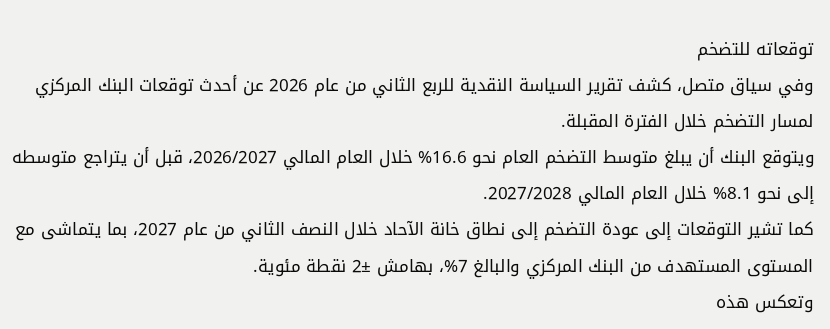توقعاته للتضخم
وفي سياق متصل، كشف تقرير السياسة النقدية للربع الثاني من عام 2026 عن أحدث توقعات البنك المركزي لمسار التضخم خلال الفترة المقبلة.
ويتوقع البنك أن يبلغ متوسط التضخم العام نحو 16.6% خلال العام المالي 2026/2027، قبل أن يتراجع متوسطه إلى نحو 8.1% خلال العام المالي 2027/2028.
كما تشير التوقعات إلى عودة التضخم إلى نطاق خانة الآحاد خلال النصف الثاني من عام 2027، بما يتماشى مع المستوى المستهدف من البنك المركزي والبالغ 7%، بهامش ±2 نقطة مئوية.
وتعكس هذه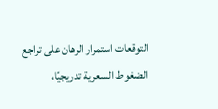التوقعات استمرار الرهان على تراجع الضغوط السعرية تدريجيًا،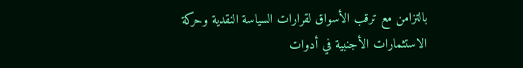بالتزامن مع ترقب الأسواق لقرارات السياسة النقدية وحركة الاستثمارات الأجنبية في أدوات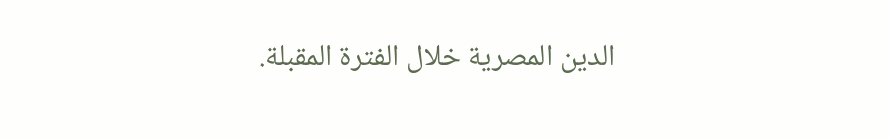الدين المصرية خلال الفترة المقبلة.